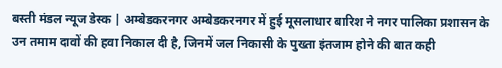बस्ती मंडल न्यूज डेस्क | अम्बेडकरनगर अम्बेडकरनगर में हुई मूसलाधार बारिश ने नगर पालिका प्रशासन के उन तमाम दावों की हवा निकाल दी है, जिनमें जल निकासी के पुख्ता इंतजाम होने की बात कही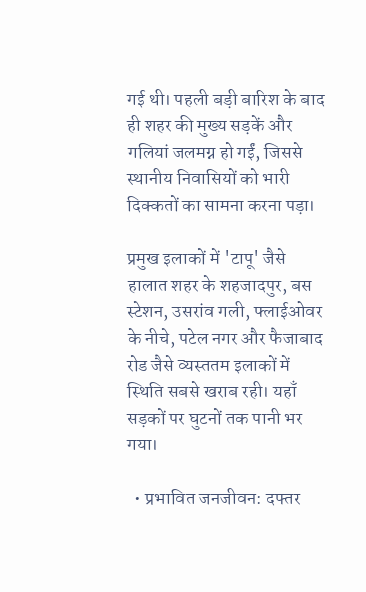गई थी। पहली बड़ी बारिश के बाद ही शहर की मुख्य सड़कें और गलियां जलमग्न हो गईं, जिससे स्थानीय निवासियों को भारी दिक्कतों का सामना करना पड़ा।

प्रमुख इलाकों में 'टापू' जैसे हालात शहर के शहजादपुर, बस स्टेशन, उसरांव गली, फ्लाईओवर के नीचे, पटेल नगर और फैजाबाद रोड जैसे व्यस्ततम इलाकों में स्थिति सबसे खराब रही। यहाँ सड़कों पर घुटनों तक पानी भर गया।

  • प्रभावित जनजीवन: दफ्तर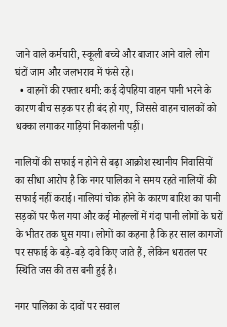जाने वाले कर्मचारी, स्कूली बच्चे और बाजार आने वाले लोग घंटों जाम और जलभराव में फंसे रहे।
  • वाहनों की रफ्तार थमी: कई दोपहिया वाहन पानी भरने के कारण बीच सड़क पर ही बंद हो गए, जिससे वाहन चालकों को धक्का लगाकर गाड़ियां निकालनी पड़ीं।

नालियों की सफाई न होने से बढ़ा आक्रोश स्थानीय निवासियों का सीधा आरोप है कि नगर पालिका ने समय रहते नालियों की सफाई नहीं कराई। नालियां चोक होने के कारण बारिश का पानी सड़कों पर फैल गया और कई मोहल्लों में गंदा पानी लोगों के घरों के भीतर तक घुस गया। लोगों का कहना है कि हर साल कागजों पर सफाई के बड़े-बड़े दावे किए जाते हैं, लेकिन धरातल पर स्थिति जस की तस बनी हुई है।

नगर पालिका के दावों पर सवाल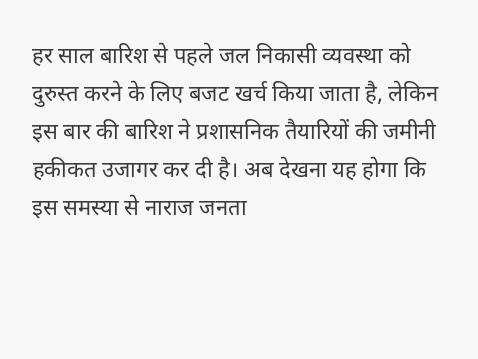हर साल बारिश से पहले जल निकासी व्यवस्था को दुरुस्त करने के लिए बजट खर्च किया जाता है, लेकिन इस बार की बारिश ने प्रशासनिक तैयारियों की जमीनी हकीकत उजागर कर दी है। अब देखना यह होगा कि इस समस्या से नाराज जनता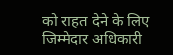को राहत देने के लिए जिम्मेदार अधिकारी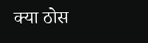क्या ठोस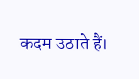कदम उठाते हैं।